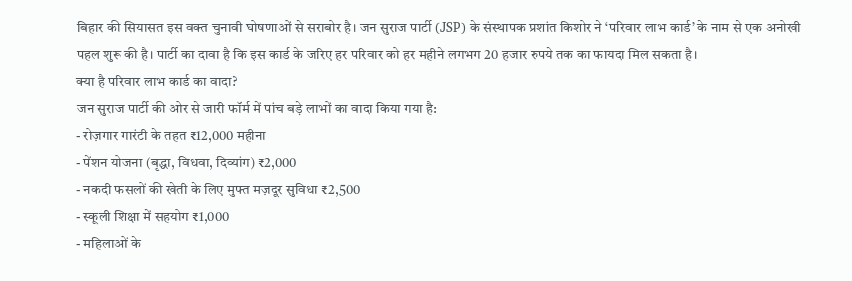बिहार की सियासत इस वक्त चुनावी घोषणाओं से सराबोर है। जन सुराज पार्टी (JSP) के संस्थापक प्रशांत किशोर ने ‘परिवार लाभ कार्ड’ के नाम से एक अनोखी पहल शुरू की है। पार्टी का दावा है कि इस कार्ड के जरिए हर परिवार को हर महीने लगभग 20 हजार रुपये तक का फायदा मिल सकता है।
क्या है परिवार लाभ कार्ड का वादा?
जन सुराज पार्टी की ओर से जारी फॉर्म में पांच बड़े लाभों का वादा किया गया है:
- रोज़गार गारंटी के तहत ₹12,000 महीना
- पेंशन योजना (बृद्धा, विधवा, दिव्यांग) ₹2,000
- नकदी फसलों की खेती के लिए मुफ्त मज़दूर सुविधा ₹2,500
- स्कूली शिक्षा में सहयोग ₹1,000
- महिलाओं के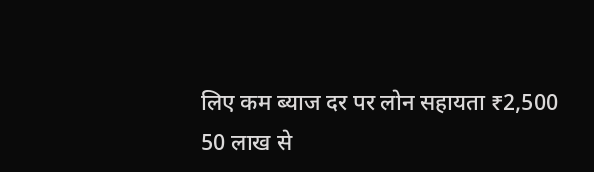लिए कम ब्याज दर पर लोन सहायता ₹2,500
50 लाख से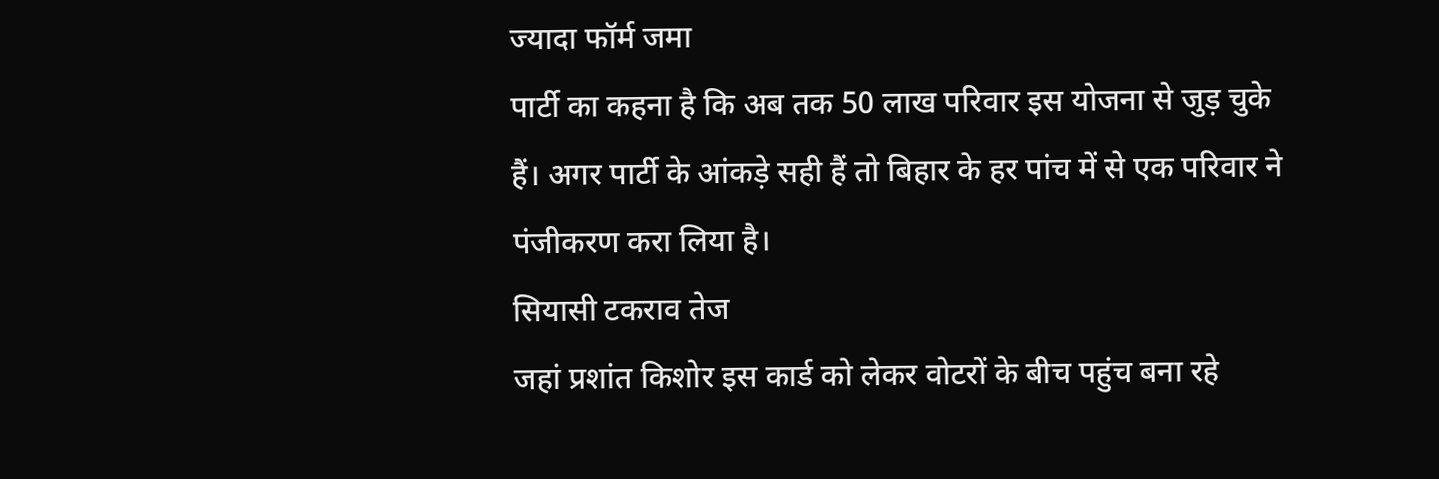ज्यादा फॉर्म जमा
पार्टी का कहना है कि अब तक 50 लाख परिवार इस योजना से जुड़ चुके हैं। अगर पार्टी के आंकड़े सही हैं तो बिहार के हर पांच में से एक परिवार ने पंजीकरण करा लिया है।
सियासी टकराव तेज
जहां प्रशांत किशोर इस कार्ड को लेकर वोटरों के बीच पहुंच बना रहे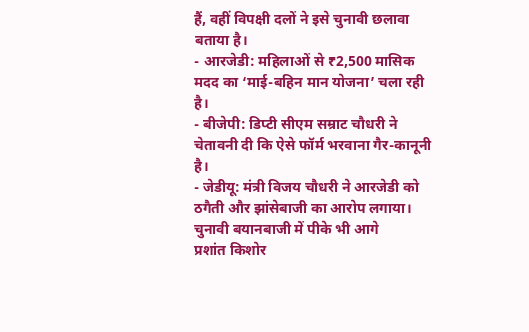हैं, वहीं विपक्षी दलों ने इसे चुनावी छलावा बताया है।
- आरजेडी: महिलाओं से ₹2,500 मासिक मदद का ‘माई-बहिन मान योजना’ चला रही है।
- बीजेपी: डिप्टी सीएम सम्राट चौधरी ने चेतावनी दी कि ऐसे फॉर्म भरवाना गैर-कानूनी है।
- जेडीयू: मंत्री विजय चौधरी ने आरजेडी को ठगैती और झांसेबाजी का आरोप लगाया।
चुनावी बयानबाजी में पीके भी आगे
प्रशांत किशोर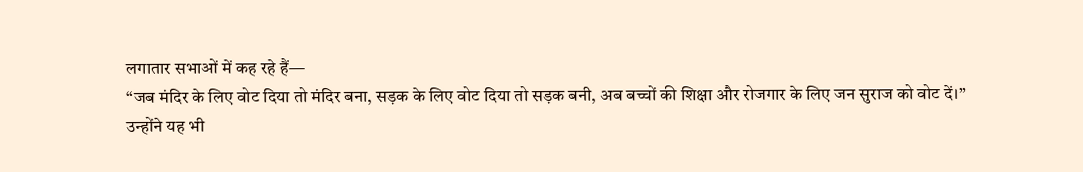लगातार सभाओं में कह रहे हैं—
“जब मंदिर के लिए वोट दिया तो मंदिर बना, सड़क के लिए वोट दिया तो सड़क बनी, अब बच्चों की शिक्षा और रोजगार के लिए जन सुराज को वोट दें।”
उन्होंने यह भी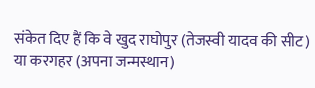संकेत दिए हैं कि वे खुद राघोपुर (तेजस्वी यादव की सीट) या करगहर (अपना जन्मस्थान)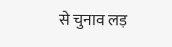से चुनाव लड़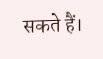सकते हैं।